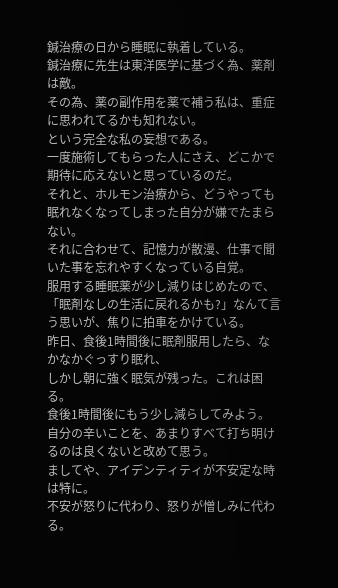鍼治療の日から睡眠に執着している。
鍼治療に先生は東洋医学に基づく為、薬剤は敵。
その為、薬の副作用を薬で補う私は、重症に思われてるかも知れない。
という完全な私の妄想である。
一度施術してもらった人にさえ、どこかで期待に応えないと思っているのだ。
それと、ホルモン治療から、どうやっても
眠れなくなってしまった自分が嫌でたまらない。
それに合わせて、記憶力が散漫、仕事で聞いた事を忘れやすくなっている自覚。
服用する睡眠薬が少し減りはじめたので、
「眠剤なしの生活に戻れるかも?」なんて言う思いが、焦りに拍車をかけている。
昨日、食後1時間後に眠剤服用したら、なかなかぐっすり眠れ、
しかし朝に強く眠気が残った。これは困る。
食後1時間後にもう少し減らしてみよう。
自分の辛いことを、あまりすべて打ち明けるのは良くないと改めて思う。
ましてや、アイデンティティが不安定な時は特に。
不安が怒りに代わり、怒りが憎しみに代わる。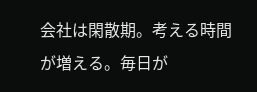会社は閑散期。考える時間が増える。毎日が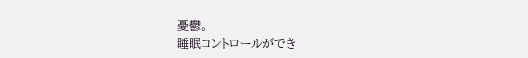憂鬱。
睡眠コントロールができ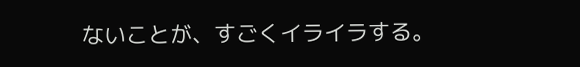ないことが、すごくイライラする。